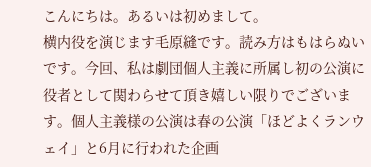こんにちは。あるいは初めまして。
横内役を演じます毛原縫です。読み方はもはらぬいです。今回、私は劇団個人主義に所属し初の公演に役者として関わらせて頂き嬉しい限りでございます。個人主義様の公演は春の公演「ほどよくランウェイ」と6月に行われた企画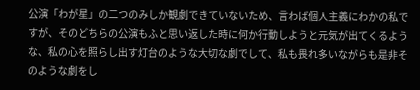公演「わが星」の二つのみしか観劇できていないため、言わば個人主義にわかの私ですが、そのどちらの公演もふと思い返した時に何か行動しようと元気が出てくるような、私の心を照らし出す灯台のような大切な劇でして、私も畏れ多いながらも是非そのような劇をし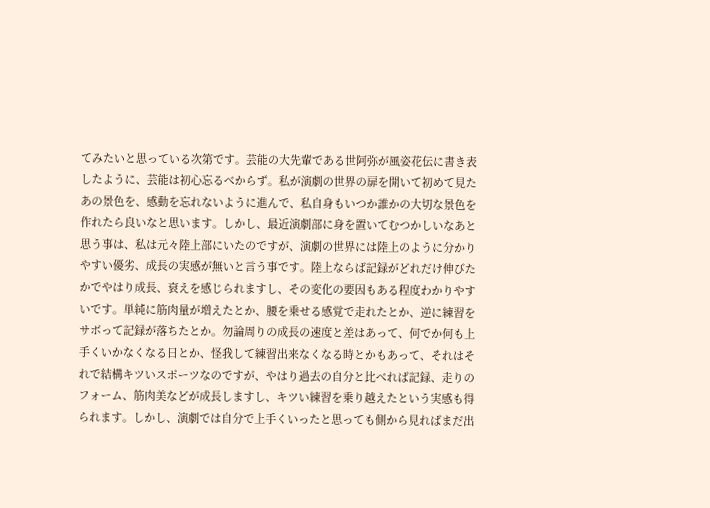てみたいと思っている次第です。芸能の大先輩である世阿弥が風姿花伝に書き表したように、芸能は初心忘るべからず。私が演劇の世界の扉を開いて初めて見たあの景色を、感動を忘れないように進んで、私自身もいつか誰かの大切な景色を作れたら良いなと思います。しかし、最近演劇部に身を置いてむつかしいなあと思う事は、私は元々陸上部にいたのですが、演劇の世界には陸上のように分かりやすい優劣、成長の実感が無いと言う事です。陸上ならば記録がどれだけ伸びたかでやはり成長、衰えを感じられますし、その変化の要因もある程度わかりやすいです。単純に筋肉量が増えたとか、腰を乗せる感覚で走れたとか、逆に練習をサボって記録が落ちたとか。勿論周りの成長の速度と差はあって、何でか何も上手くいかなくなる日とか、怪我して練習出来なくなる時とかもあって、それはそれで結構キツいスポーツなのですが、やはり過去の自分と比べれば記録、走りのフォーム、筋肉美などが成長しますし、キツい練習を乗り越えたという実感も得られます。しかし、演劇では自分で上手くいったと思っても側から見ればまだ出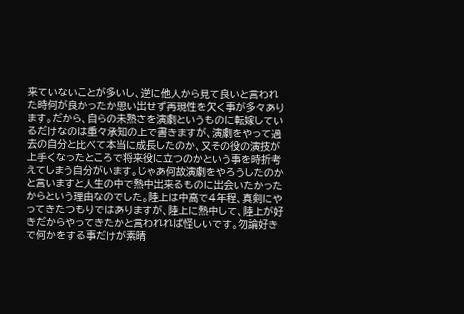来ていないことが多いし、逆に他人から見て良いと言われた時何が良かったか思い出せず再現性を欠く事が多々あります。だから、自らの未熟さを演劇というものに転嫁しているだけなのは重々承知の上で書きますが、演劇をやって過去の自分と比べて本当に成長したのか、又その役の演技が上手くなったところで将来役に立つのかという事を時折考えてしまう自分がいます。じゃあ何故演劇をやろうしたのかと言いますと人生の中で熱中出来るものに出会いたかったからという理由なのでした。陸上は中高で4年程、真剣にやってきたつもりではありますが、陸上に熱中して、陸上が好きだからやってきたかと言われれば怪しいです。勿論好きで何かをする事だけが素晴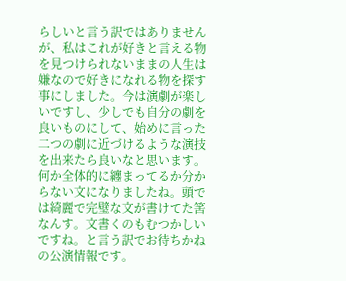らしいと言う訳ではありませんが、私はこれが好きと言える物を見つけられないままの人生は嫌なので好きになれる物を探す事にしました。今は演劇が楽しいですし、少しでも自分の劇を良いものにして、始めに言った二つの劇に近づけるような演技を出来たら良いなと思います。何か全体的に纏まってるか分からない文になりましたね。頭では綺麗で完璧な文が書けてた筈なんす。文書くのもむつかしいですね。と言う訳でお待ちかねの公演情報です。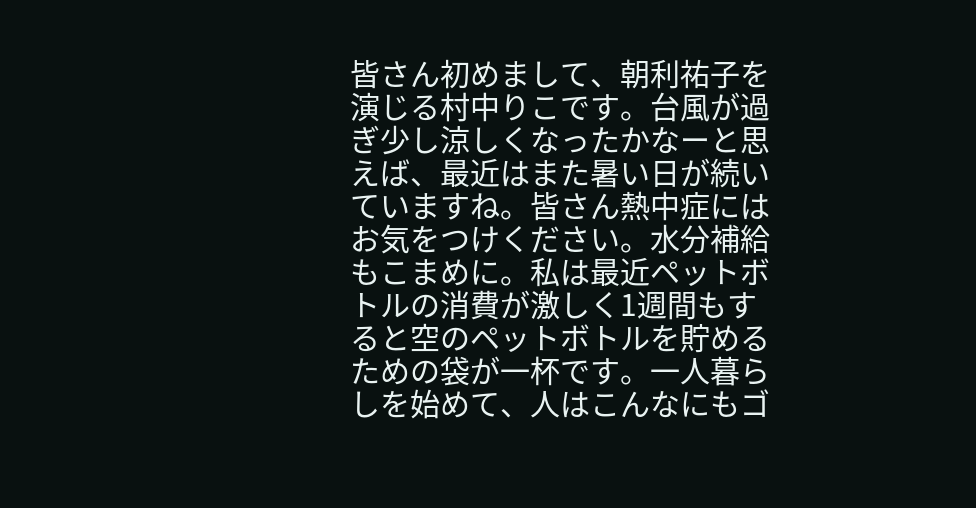皆さん初めまして、朝利祐子を演じる村中りこです。台風が過ぎ少し涼しくなったかなーと思えば、最近はまた暑い日が続いていますね。皆さん熱中症にはお気をつけください。水分補給もこまめに。私は最近ペットボトルの消費が激しく1週間もすると空のペットボトルを貯めるための袋が一杯です。一人暮らしを始めて、人はこんなにもゴ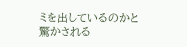ミを出しているのかと驚かされる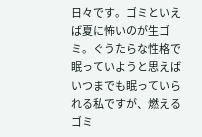日々です。ゴミといえば夏に怖いのが生ゴミ。ぐうたらな性格で眠っていようと思えばいつまでも眠っていられる私ですが、燃えるゴミ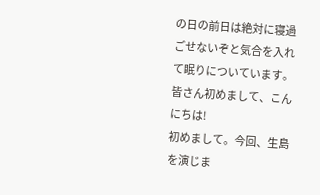の日の前日は絶対に寝過ごせないぞと気合を入れて眠りについています。
皆さん初めまして、こんにちは!
初めまして。今回、生島を演じま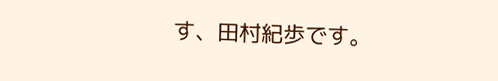す、田村紀歩です。